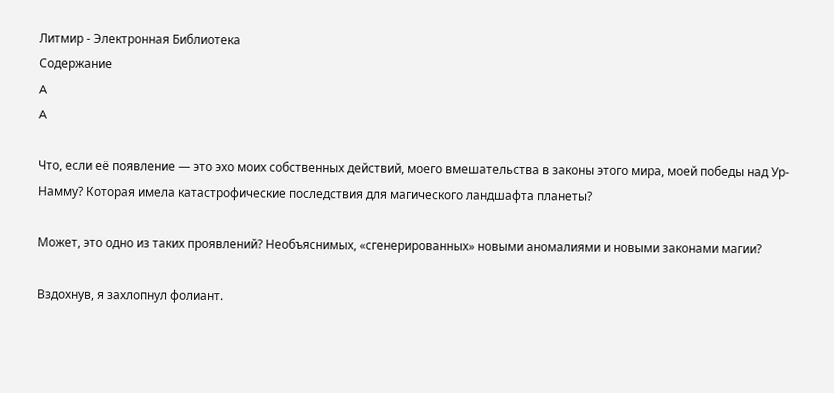Литмир - Электронная Библиотека
Содержание
A
A

Что, если её появление — это эхо моих собственных действий, моего вмешательства в законы этого мира, моей победы над Ур-Намму? Которая имела катастрофические последствия для магического ландшафта планеты?

Может, это одно из таких проявлений? Необъяснимых, «сгенерированных» новыми аномалиями и новыми законами магии?

Вздохнув, я захлопнул фолиант.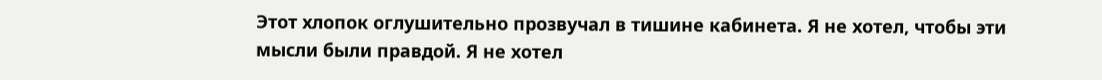Этот хлопок оглушительно прозвучал в тишине кабинета. Я не хотел, чтобы эти мысли были правдой. Я не хотел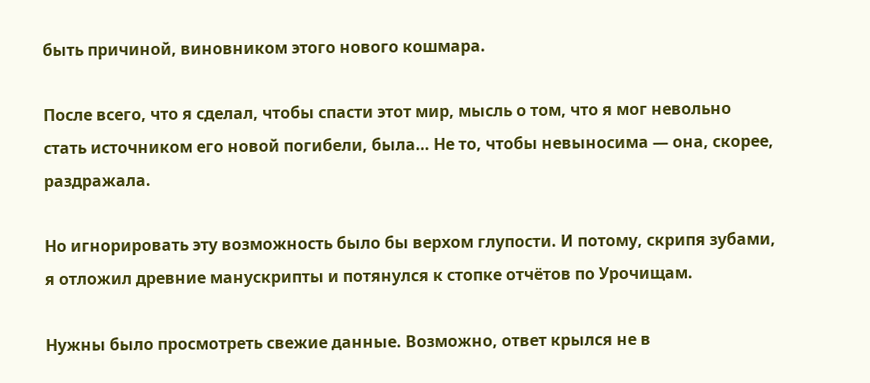быть причиной, виновником этого нового кошмара.

После всего, что я сделал, чтобы спасти этот мир, мысль о том, что я мог невольно стать источником его новой погибели, была… Не то, чтобы невыносима — она, скорее, раздражала.

Но игнорировать эту возможность было бы верхом глупости. И потому, скрипя зубами, я отложил древние манускрипты и потянулся к стопке отчётов по Урочищам.

Нужны было просмотреть свежие данные. Возможно, ответ крылся не в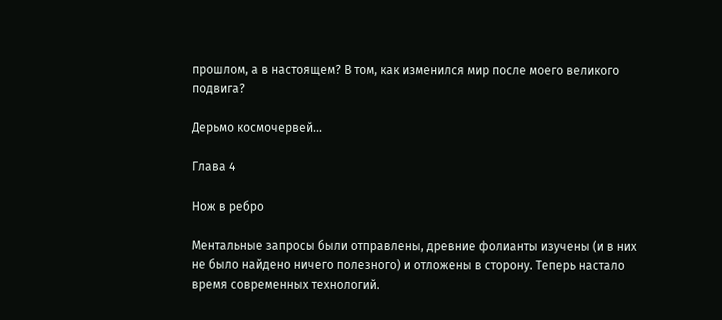прошлом, а в настоящем? В том, как изменился мир после моего великого подвига?

Дерьмо космочервей…

Глава 4

Нож в ребро

Ментальные запросы были отправлены, древние фолианты изучены (и в них не было найдено ничего полезного) и отложены в сторону. Теперь настало время современных технологий.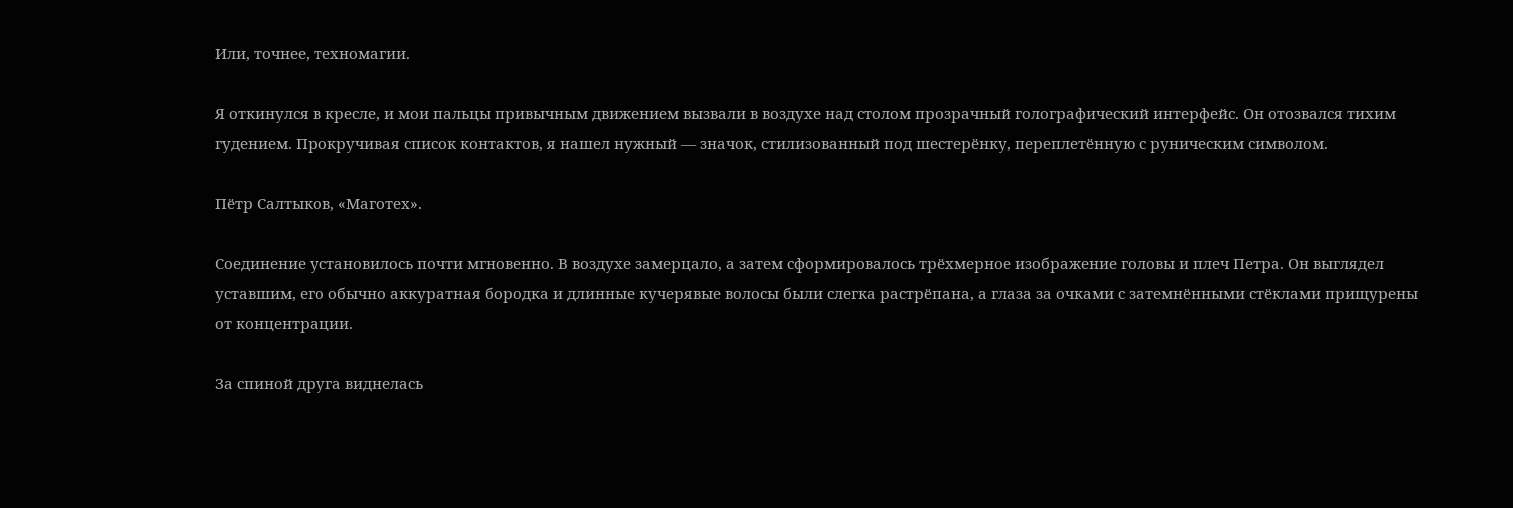Или, точнее, техномагии.

Я откинулся в кресле, и мои пальцы привычным движением вызвали в воздухе над столом прозрачный голографический интерфейс. Он отозвался тихим гудением. Прокручивая список контактов, я нашел нужный — значок, стилизованный под шестерёнку, переплетённую с руническим символом.

Пётр Салтыков, «Маготех».

Соединение установилось почти мгновенно. В воздухе замерцало, а затем сформировалось трёхмерное изображение головы и плеч Петра. Он выглядел уставшим, его обычно аккуратная бородка и длинные кучерявые волосы были слегка растрёпана, а глаза за очками с затемнёнными стёклами прищурены от концентрации.

За спиной друга виднелась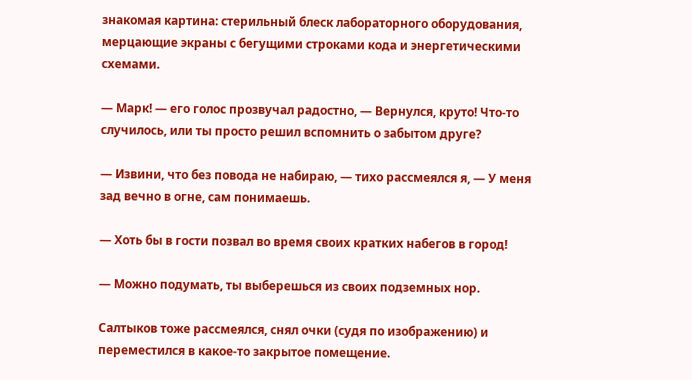знакомая картина: стерильный блеск лабораторного оборудования, мерцающие экраны с бегущими строками кода и энергетическими схемами.

— Марк! — его голос прозвучал радостно, — Вернулся, круто! Что-то случилось, или ты просто решил вспомнить о забытом друге?

— Извини, что без повода не набираю, — тихо рассмеялся я, — У меня зад вечно в огне, сам понимаешь.

— Хоть бы в гости позвал во время своих кратких набегов в город!

— Можно подумать, ты выберешься из своих подземных нор.

Салтыков тоже рассмеялся, снял очки (судя по изображению) и переместился в какое-то закрытое помещение.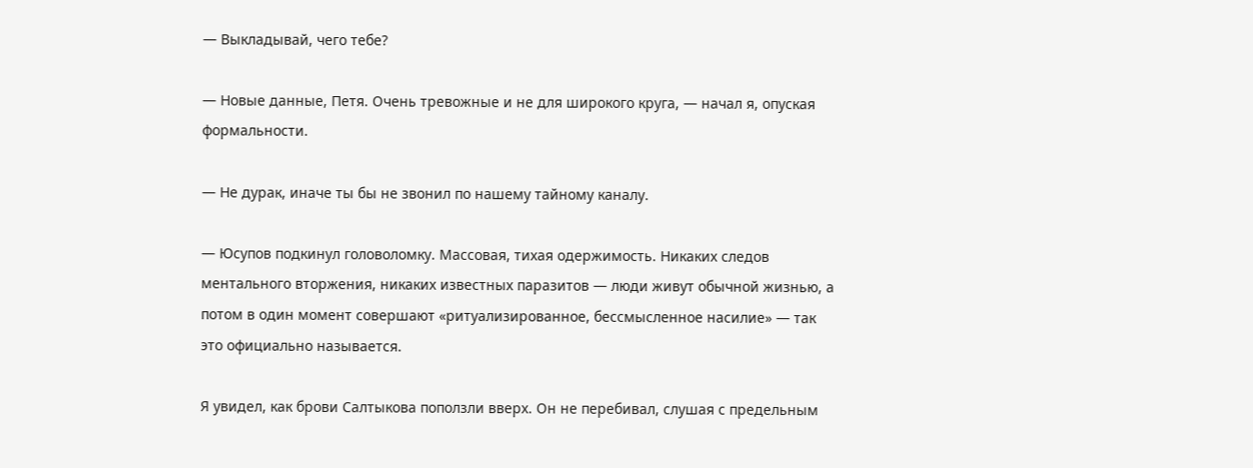— Выкладывай, чего тебе?

— Новые данные, Петя. Очень тревожные и не для широкого круга, — начал я, опуская формальности.

— Не дурак, иначе ты бы не звонил по нашему тайному каналу.

— Юсупов подкинул головоломку. Массовая, тихая одержимость. Никаких следов ментального вторжения, никаких известных паразитов — люди живут обычной жизнью, а потом в один момент совершают «ритуализированное, бессмысленное насилие» — так это официально называется.

Я увидел, как брови Салтыкова поползли вверх. Он не перебивал, слушая с предельным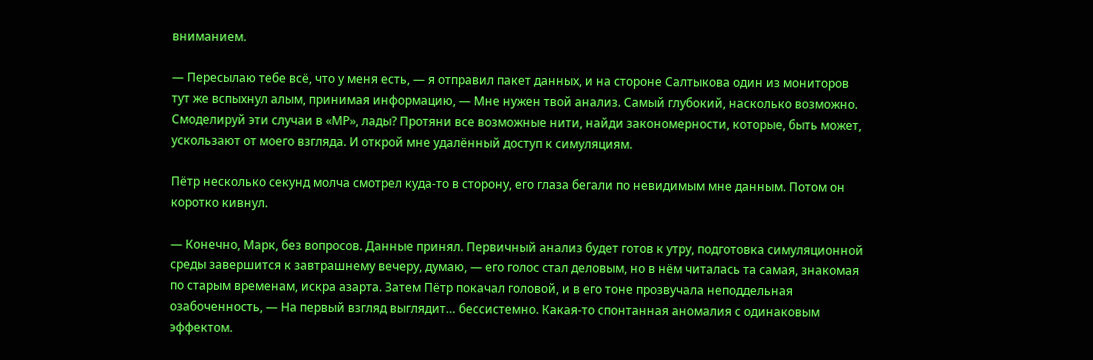вниманием.

— Пересылаю тебе всё, что у меня есть, — я отправил пакет данных, и на стороне Салтыкова один из мониторов тут же вспыхнул алым, принимая информацию, — Мне нужен твой анализ. Самый глубокий, насколько возможно. Смоделируй эти случаи в «МР», лады? Протяни все возможные нити, найди закономерности, которые, быть может, ускользают от моего взгляда. И открой мне удалённый доступ к симуляциям.

Пётр несколько секунд молча смотрел куда-то в сторону, его глаза бегали по невидимым мне данным. Потом он коротко кивнул.

— Конечно, Марк, без вопросов. Данные принял. Первичный анализ будет готов к утру, подготовка симуляционной среды завершится к завтрашнему вечеру, думаю, — его голос стал деловым, но в нём читалась та самая, знакомая по старым временам, искра азарта. Затем Пётр покачал головой, и в его тоне прозвучала неподдельная озабоченность, — На первый взгляд выглядит… бессистемно. Какая-то спонтанная аномалия с одинаковым эффектом.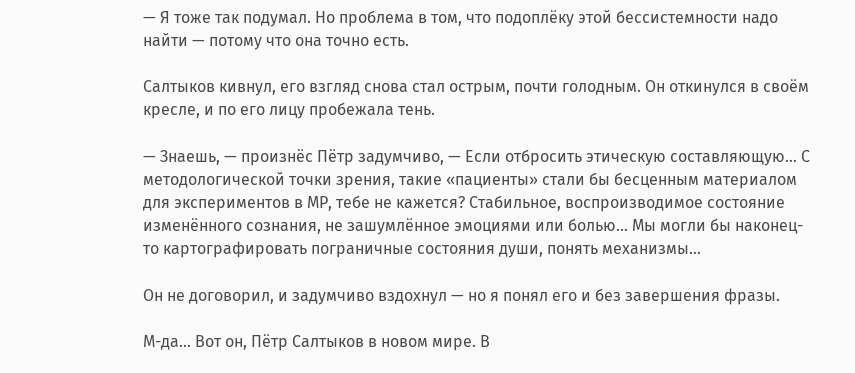— Я тоже так подумал. Но проблема в том, что подоплёку этой бессистемности надо найти — потому что она точно есть.

Салтыков кивнул, его взгляд снова стал острым, почти голодным. Он откинулся в своём кресле, и по его лицу пробежала тень.

— Знаешь, — произнёс Пётр задумчиво, — Если отбросить этическую составляющую… С методологической точки зрения, такие «пациенты» стали бы бесценным материалом для экспериментов в МР, тебе не кажется? Стабильное, воспроизводимое состояние изменённого сознания, не зашумлённое эмоциями или болью… Мы могли бы наконец-то картографировать пограничные состояния души, понять механизмы…

Он не договорил, и задумчиво вздохнул — но я понял его и без завершения фразы.

М-да… Вот он, Пётр Салтыков в новом мире. В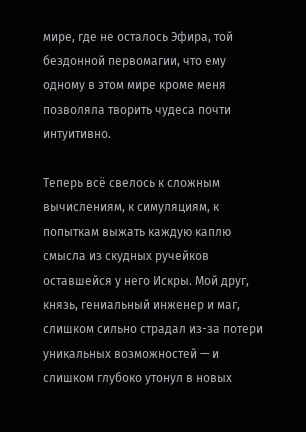мире, где не осталось Эфира, той бездонной первомагии, что ему одному в этом мире кроме меня позволяла творить чудеса почти интуитивно.

Теперь всё свелось к сложным вычислениям, к симуляциям, к попыткам выжать каждую каплю смысла из скудных ручейков оставшейся у него Искры. Мой друг, князь, гениальный инженер и маг, слишком сильно страдал из-за потери уникальных возможностей — и слишком глубоко утонул в новых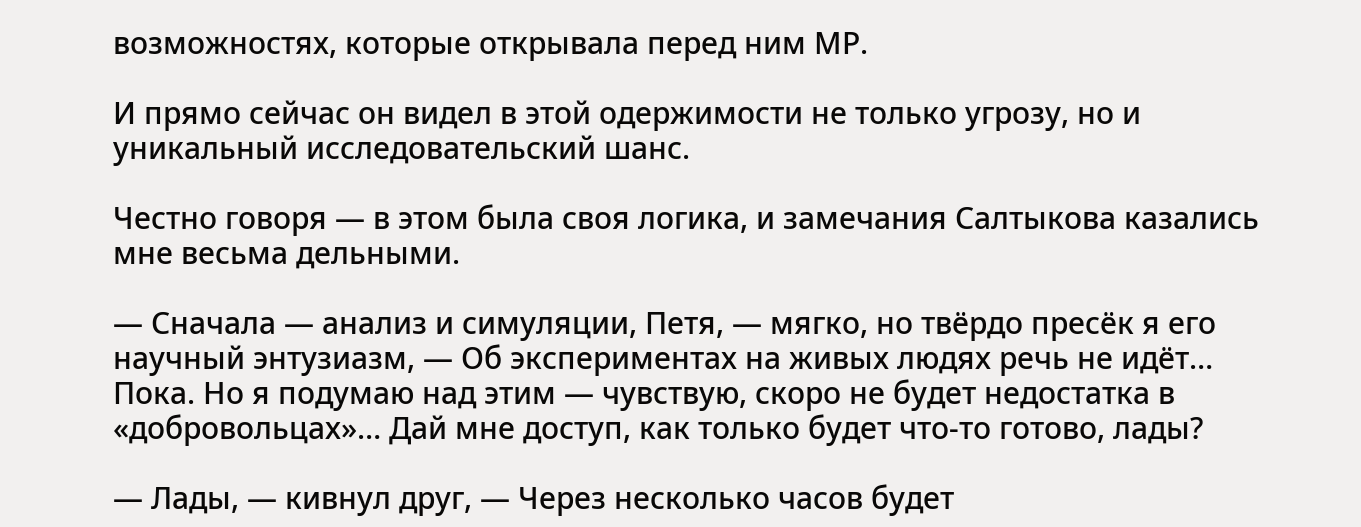возможностях, которые открывала перед ним МР.

И прямо сейчас он видел в этой одержимости не только угрозу, но и уникальный исследовательский шанс.

Честно говоря — в этом была своя логика, и замечания Салтыкова казались мне весьма дельными.

— Сначала — анализ и симуляции, Петя, — мягко, но твёрдо пресёк я его научный энтузиазм, — Об экспериментах на живых людях речь не идёт… Пока. Но я подумаю над этим — чувствую, скоро не будет недостатка в «добровольцах»… Дай мне доступ, как только будет что-то готово, лады?

— Лады, — кивнул друг, — Через несколько часов будет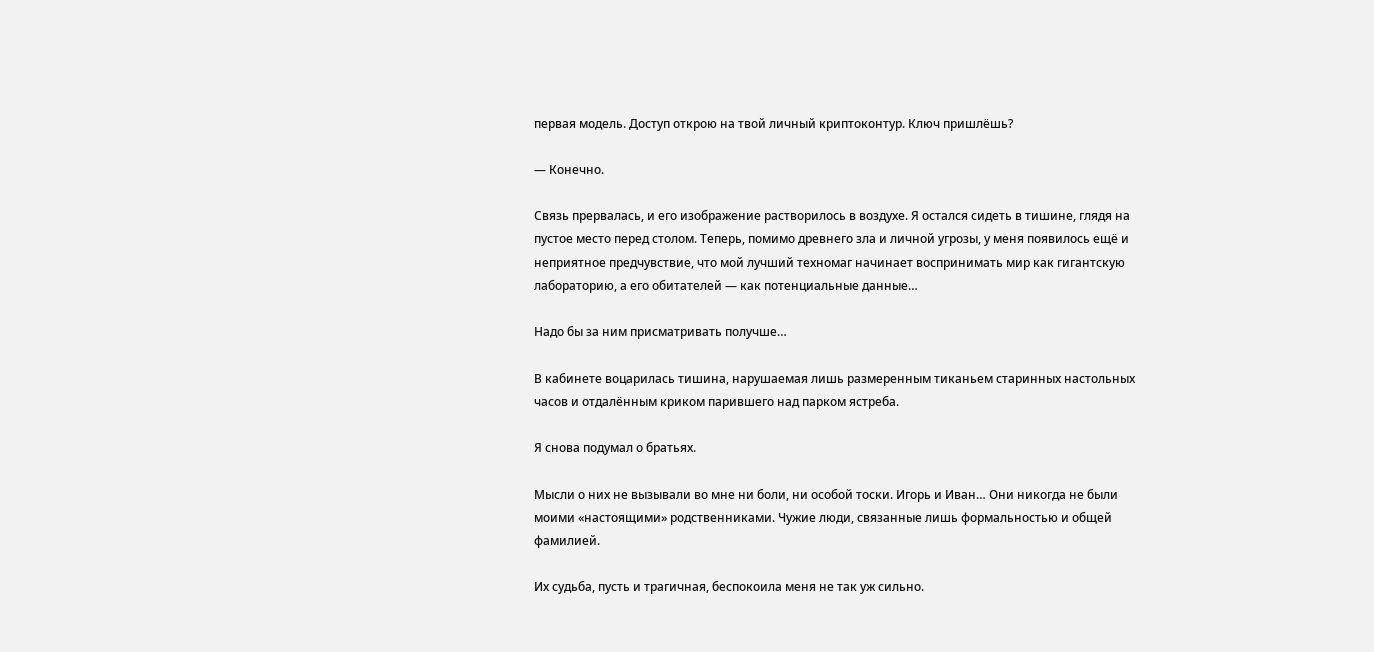первая модель. Доступ открою на твой личный криптоконтур. Ключ пришлёшь?

— Конечно.

Связь прервалась, и его изображение растворилось в воздухе. Я остался сидеть в тишине, глядя на пустое место перед столом. Теперь, помимо древнего зла и личной угрозы, у меня появилось ещё и неприятное предчувствие, что мой лучший техномаг начинает воспринимать мир как гигантскую лабораторию, а его обитателей — как потенциальные данные…

Надо бы за ним присматривать получше…

В кабинете воцарилась тишина, нарушаемая лишь размеренным тиканьем старинных настольных часов и отдалённым криком парившего над парком ястреба.

Я снова подумал о братьях.

Мысли о них не вызывали во мне ни боли, ни особой тоски. Игорь и Иван… Они никогда не были моими «настоящими» родственниками. Чужие люди, связанные лишь формальностью и общей фамилией.

Их судьба, пусть и трагичная, беспокоила меня не так уж сильно.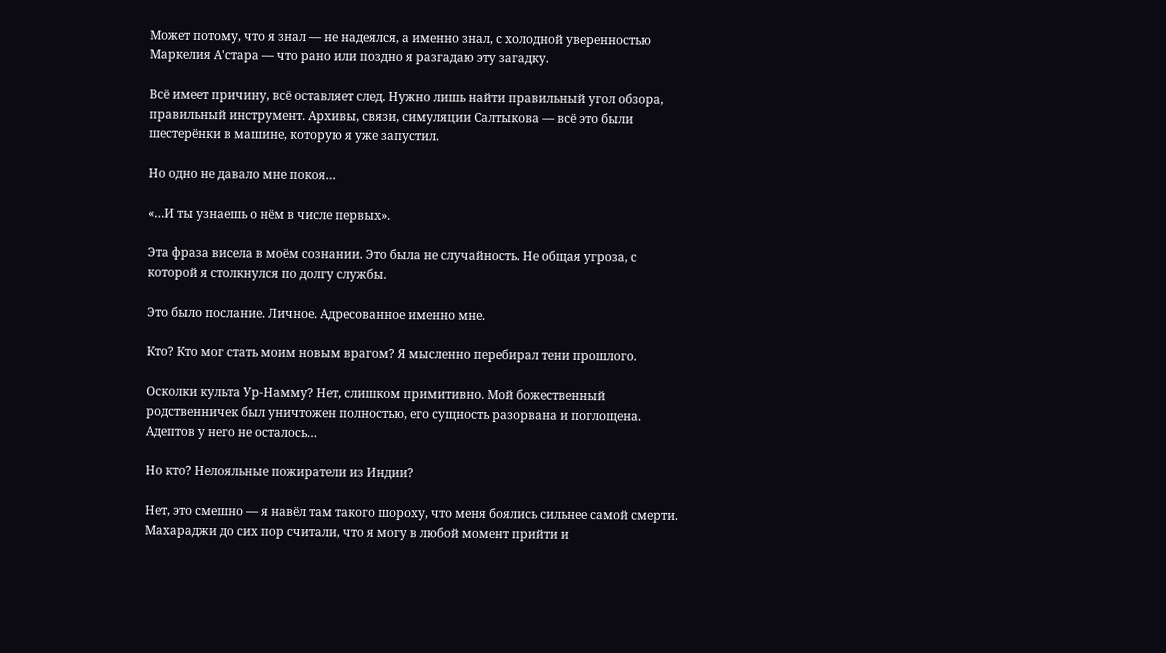Может потому, что я знал — не надеялся, а именно знал, с холодной уверенностью Маркелия А'стара — что рано или поздно я разгадаю эту загадку.

Всё имеет причину, всё оставляет след. Нужно лишь найти правильный угол обзора, правильный инструмент. Архивы, связи, симуляции Салтыкова — всё это были шестерёнки в машине, которую я уже запустил.

Но одно не давало мне покоя…

«…И ты узнаешь о нём в числе первых».

Эта фраза висела в моём сознании. Это была не случайность. Не общая угроза, с которой я столкнулся по долгу службы.

Это было послание. Личное. Адресованное именно мне.

Кто? Кто мог стать моим новым врагом? Я мысленно перебирал тени прошлого.

Осколки культа Ур-Намму? Нет, слишком примитивно. Мой божественный родственничек был уничтожен полностью, его сущность разорвана и поглощена. Адептов у него не осталось…

Но кто? Нелояльные пожиратели из Индии?

Нет, это смешно — я навёл там такого шороху, что меня боялись сильнее самой смерти. Махараджи до сих пор считали, что я могу в любой момент прийти и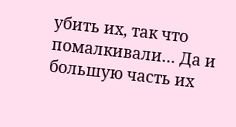убить их, так что помалкивали… Да и большую часть их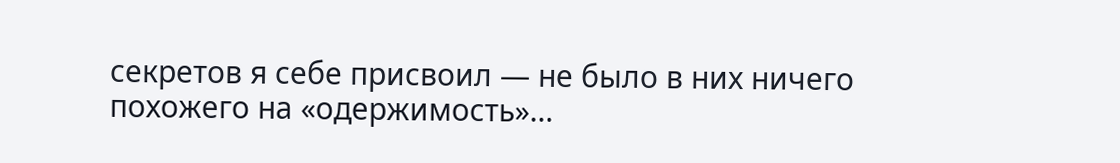секретов я себе присвоил — не было в них ничего похожего на «одержимость»…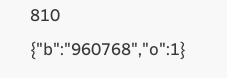810
{"b":"960768","o":1}